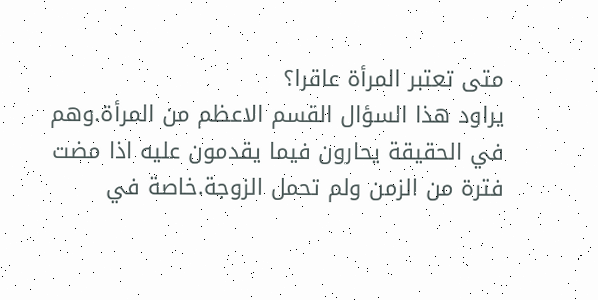متى تعتبر المرأة عاقرا؟
يراود هذا السؤال القسم الاعظم من المرأة.وهم في الحقيقة يحارون فيما يقدمون عليه اذا مضت فترة من الزمن ولم تحمل الزوجة.خاصة في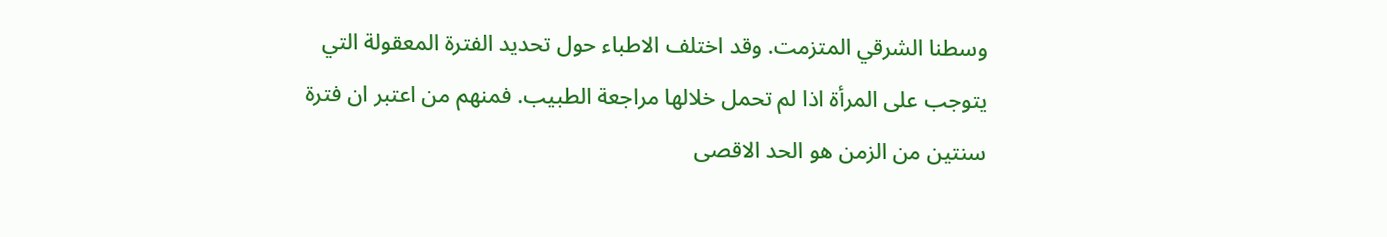وسطنا الشرقي المتزمت. وقد اختلف الاطباء حول تحديد الفترة المعقولة التي يتوجب على المرأة اذا لم تحمل خلالها مراجعة الطبيب. فمنهم من اعتبر ان فترة سنتين من الزمن هو الحد الاقصى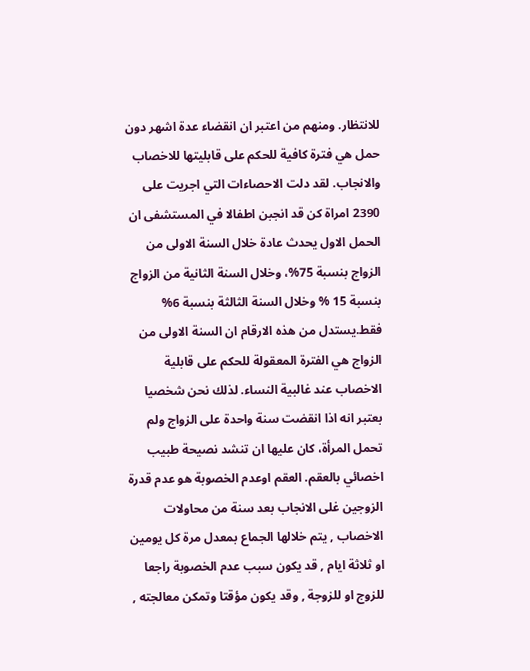للانتظار. ومنهم من اعتبر ان انقضاء عدة اشهر دون حمل هي فترة كافية للحكم على قابليتها للاخصاب والانجاب. لقد دلت الاحصاءات التي اجريت على 2390 امراة كن قد انجبن اطفالا في المستشفى ان الحمل الاول يحدث عادة خلال السنة الاولى من الزواج بنسبة 75%، وخلال السنة الثانية من الزواج بنسبة 15 % وخلال السنة الثالثة بنسبة 6% فقط.يستدل من هذه الارقام ان السنة الاولى من الزواج هي الفترة المعقولة للحكم على قابلية الاخصاب عند غالبية النساء. لذلك نحن شخصيا بعتبر انه اذا انقضت سنة واحدة على الزواج ولم تحمل المرأة، كان عليها ان تنشد نصيحة طبيب اخصائي بالعقم. العقم اوعدم الخصوبة هو عدم قدرة الزوجين غلى الانجاب بعد سنة من محاولات الاخصاب , يتم خلالها الجماع بمعدل مرة كل يومين او ثلاثة ايام , قد يكون سبب عدم الخصوبة راجعا للزوج او للزوجة , وقد يكون مؤقتا وتمكن معالجته ,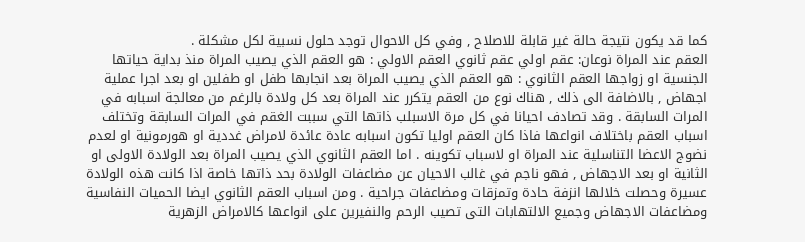كما قد يكون نتيجة حالة غير قابلة للاصلاح , وفي كل الاحوال توجد حلول نسبية لكل مشكلة .
العقم عند المراة نوعان: عقم اولي عقم ثانوي العقم الاولي : هو العقم الذي يصيب المراة منذ بداية حياتها الجنسية او زواجها العقم الثانوي : هو العقم الذي يصيب المراة بعد انجابها طفل او طفلين او بعد اجرا عملية اجهاض , بالاضافة الى ذلك , هناك نوع من العقم يتكرر عند المراة بعد كل ولادة بالرغم من معالجة اسبابه في المرات السابقة . وقد تصادف احيانا في كل مرة الاسبلب ذاتها التي سببت الغقم في المرات السابقة وتختلف اسباب العقم باختلاف انواعها فاذا كان العقم اوليا تكون اسبابه عادة عائدة لامراض غددية او هورمونية او لعدم نضوج الاعضا التناسلية عند المراة او لاسباب تكوينه . اما العقم الثانوي الذي يصيب المراة بعد الولادة الاولى او الثانية او بعد الاجهاض , فهو ناجم في غالب الاحيان عن مضاعفات الولادة بحد ذاتها خاصة اذا كانت هذه الولادة عسيرة وحصلت خلالها انزفة حادة وتمزقات ومضاعفات جراحية . ومن اسباب العقم الثانوي ايضا الحميات النفاسية ومضاعفات الاجهاض وجميع الالتهابات التى تصيب الرحم والنفيرين على انواعها كالامراض الزهرية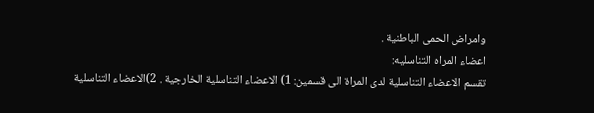وامراض الحمى الباطنية .
اعضاء المراه التناسليه:
تقسم الاعضاء التناسلية لدى المراة الى قسمين: 1) الاعضاء التناسلية الخارجية . 2)الاعضاء التناسلية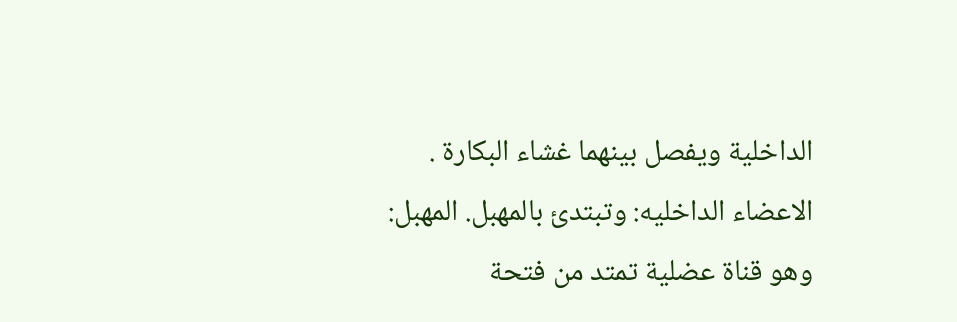الداخلية ويفصل بينهما غشاء البكارة . الاعضاء الداخليه: وتبتدئ بالمهبل. المهبل: وهو قناة عضلية تمتد من فتحة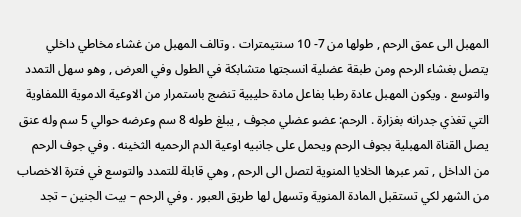المهبل الى عمق الرحم , طولها من 7- 10 سنتيمترات . وتالف المهبل من غشاء مخاطي داخلي يتصل بغشاء الرحم ومن طبقة عضلية انسجتها متشابكة في الطول وفي العرض , وهو سهل التمدد والتوسع . ويكون المهبل عادة رطبا بفاعل مادة حليبية تنضج باستمرار من الاوعية الدموية اللمفاوية التي تغذي جدرانه بغزارة . الرحم: عضو عضلي مجوف , يبلغ طوله 8 سم وعرضه حوالي 5 سم وله عنق يصل القناة المهبلية بجوف الرحم ويحمل على جانبيه اوعية الدم الرحميه الثخينه . وفي جوف الرحم من الداخل , تمر عبرها الخلايا المنوية لتصل الى الرحم , وهي قابلة للتمدد والتوسع في فترة الاخصاب من الشهر لكي تستقبل المادة المنوية وتسهل لها طريق العبور . وفي الرحم – بيت الجنين – تجد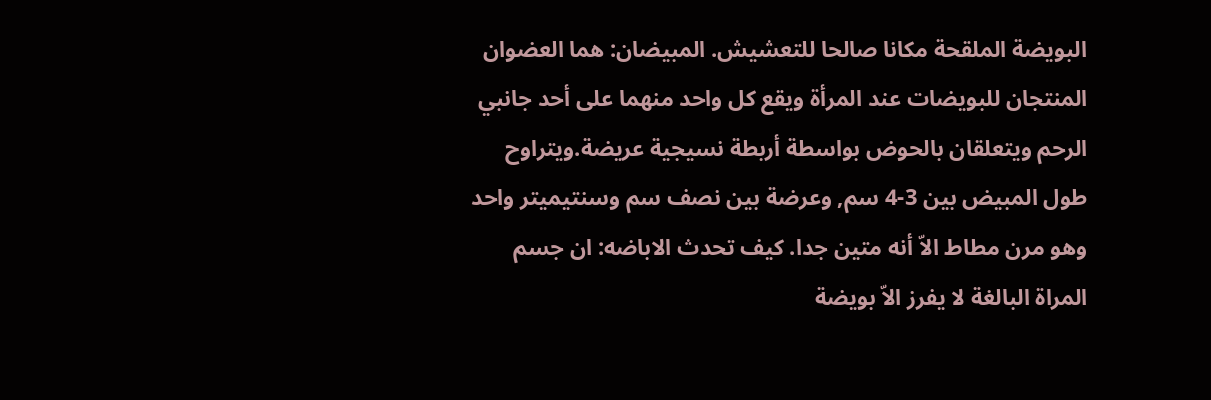البويضة الملقحة مكانا صالحا للتعشيش. المبيضان: هما العضوان المنتجان للبويضات عند المرأة ويقع كل واحد منهما على أحد جانبي الرحم ويتعلقان بالحوض بواسطة أربطة نسيجية عريضة.ويتراوح طول المبيض بين 3-4 سم, وعرضة بين نصف سم وسنتيميتر واحد وهو مرن مطاط الاّ أنه متين جدا. كيف تحدث الاباضه: ان جسم المراة البالغة لا يفرز الاّ بويضة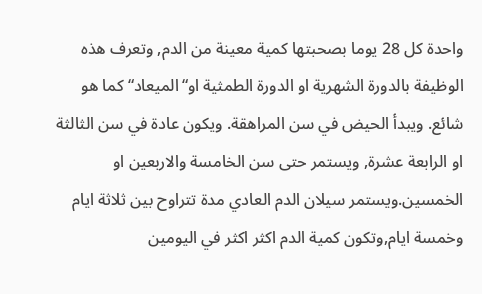واحدة كل 28 يوما بصحبتها كمية معينة من الدم, وتعرف هذه الوظيفة بالدورة الشهرية او الدورة الطمثية او“الميعاد“ كما هو شائع. ويبدأ الحيض في سن المراهقة. ويكون عادة في سن الثالثة او الرابعة عشرة, ويستمر حتى سن الخامسة والاربعين او الخمسين.ويستمر سيلان الدم العادي مدة تتراوح بين ثلاثة ايام وخمسة ايام,وتكون كمية الدم اكثر اكثر في اليومين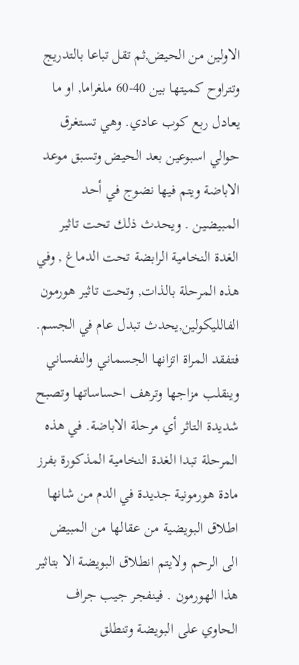الاولين من الحيض,ثم تقل تباعا بالتدريج وتتراوح كميتها بين 40-60 ملغراما, او ما يعادل ربع كوب عادي. وهي تستغرق حوالي اسبوعين بعد الحيض وتسبق موعد الاباضة ويتم فيها نضوج في أحد المبيضين . ويحدث ذلك تحت تاثير الغدة النخامية الرابضة تحت الدماغ , وفي هذه المرحلة بالذات, وتحت تاثير هورمون الفالليكولين,يحدث تبدل عام في الجسم. فتفقد المراة اتزانها الجسماني والنفساني وينقلب مزاجها وترهف احساساتها وتصبح شديدة التاثر أي مرحلة الاباضة. في هذه المرحلة تبدا الغدة النخامية المذكورة بفرز مادة هورمونية جديدة في الدم من شانها اطلاق البويضية من عقالها من المبيض الى الرحم ولايتم انطلاق البويضة الا بتاثير هذا الهورمون . فينفجر جيب جراف الحاوي على البويضة وتنطلق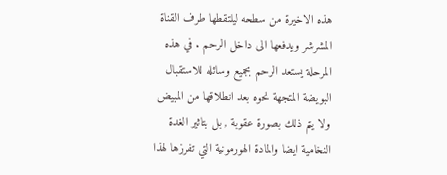هذه الاخيرة من سطحه ليلتقطها طرف القناة المشرشر ويدفعها الى داخل الرحم . في هذه المرحلة يستعد الرحم بجميع وسائله للاستقبال البويضة المتجهة نحوه بعد انطلاقها من المبيض ولا يتم ذلك بصورة عقوبة , بل بتاثير الغدة النخامية ايضا والمادة الهورمونية التي تفرزها لهذا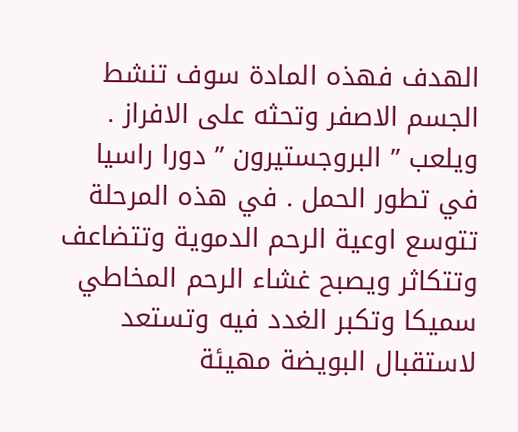الهدف فهذه المادة سوف تنشط الجسم الاصفر وتحثه على الافراز . ويلعب ” البروجستيرون ” دورا راسيا في تطور الحمل . في هذه المرحلة تتوسع اوعية الرحم الدموية وتتضاعف وتتكاثر ويصبح غشاء الرحم المخاطي سميكا وتكبر الغدد فيه وتستعد لاستقبال البويضة مهيئة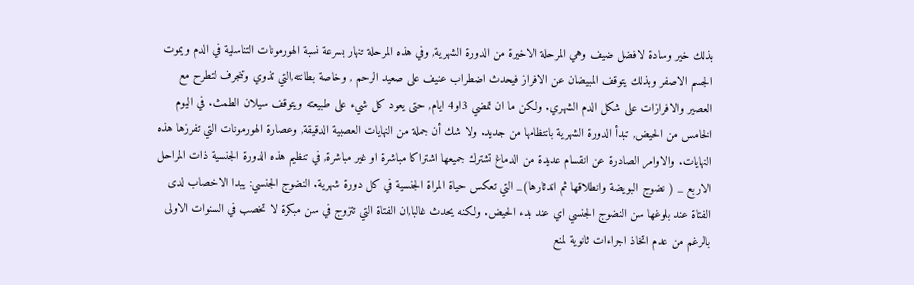بذلك خير وسادة لافضل ضيف وهي المرحلة الاخيرة من الدورة الشهرية, وفي هذه المرحلة تنهار بسرعة نسبة الهورمونات التناسلية في الدم ويموت الجسم الاصفر وبذلك يتوقف المبيضان عن الافراز فيحدث اضطراب عنيف على صعيد الرحم , وخاصة بطانته,التي تذوي وتنجرف لتطرح مع العصير والافرازات على شكل الدم الشهري. ولكن ما ان تمضي 3او4 ايام, حتى يعود كل شيء على طبيعته ويتوقف سيلان الطمث. في اليوم الخامس من الحيض, تبدأ الدورة الشهرية بانتظامها من جديد. ولا شك أن جملة من النهايات العصبية الدقيقة, وعصارة الهورمونات التي تفرزها هذه النهايات. والاوامر الصادرة عن انقسام عديدة من الدماغ تشترك جميعها اشتراكا مباشرة او غير مباشرة, في تنظيم هذه الدورة الجنسية ذات المراحل الاربع _ ( نضوج البويضة وانطلاقها ثم اندثارها)_ التي تعكس حياة المراة الجنسية في كل دورة شهرية. النضوج الجنسي: يبدا الاخصاب لدى الفتاة عند بلوغها سن النضوج الجنسي اي عند بدء الحيض. ولكنه يحدث غالبا,ان الفتاة التي تتزوج في سن مبكرة لا تخصب في السنوات الاولى بالرغم من عدم اتخاذ اجراءات ثانوية لمنع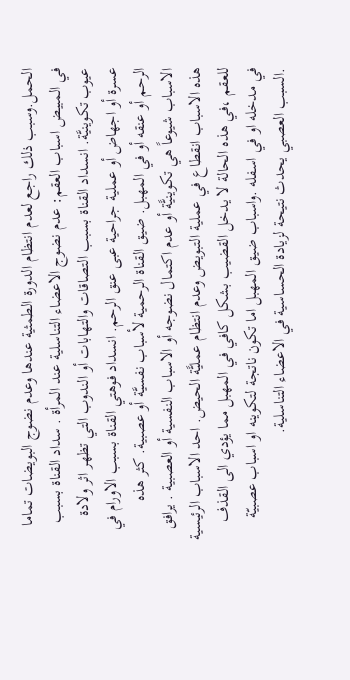الحمل.وسبب ذلك راجع لعدم انتظام الدورة الطمثية عندها وعدم نضوج البويضات تماما في المبيض اسباب العقم: عدم نضوج الاعضاء التناسلية عند المرأة . سداد القناة بسبب عيوب تكوينيَّة. انسداد القناة بسبب التصاقات والتهابات أو الندوب التي تظهر اثر ولادة عسرة أو اجهاض أو عملية جراحية عبى عنق الرحم. انسداد فوهتي القناة بسبب الاورام في الرحم أو عنقه أو في المهبل. ضيق القناة الرحمية لأسباب نفسيَّة أو عصبية. كثر هذه الاسباب شيوعاً هي تكوينيًّة أو عدم اكتمال نضوجه أو الاسباب النفسية أو العصبية . يرافق هذه الاسباب انقطاع في عملية التبويض وعدم انتظام عمليًّة الحيض. احد الاسباب الرئيسية للعقم ،في هذه الحالة لا يدخل القضيب بشكل كافي في المهبل مما يؤدي الى القذف في مدخله او في اسفله .واسباب ضيق المهبل اما تكون ناتجة لتكوينه او اسباب عصبيّة .السبب العصبي يحدث نتيحة لزيادة الحساسية في الاعضاء التناسلية.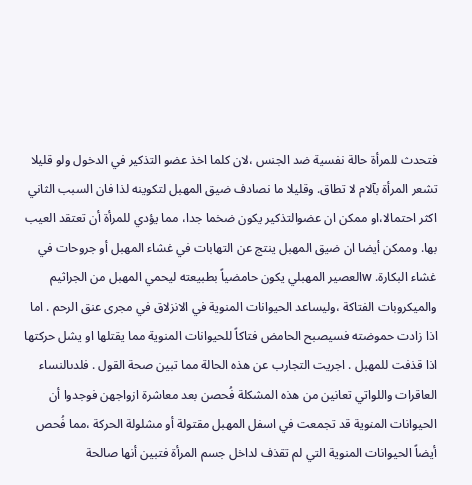فتحدث للمرأة حالة نفسية ضد الجنس ،لان كلما اخذ عضو التذكير في الدخول ولو قليلا تشعر المرأة بآلام لا تطاق. وقليلا ما نصادف ضيق المهبل لتكوينه لذا فان السبب الثاني اكثر احتمالا،او ممكن ان عضوالتذكير يكون ضخما جدا، مما يؤدي للمرأة أن تعتقد العيب بها. وممكن أيضا ان ضيق المهبل ينتج عن التهابات في غشاء المهبل أو جروحات في غشاء البكارة. wالعصير المهبلي يكون حامضياً بطبيعته ليحمي المهبل من الجراثيم والميكروبات الفتاكة ،وليساعد الحيوانات المنوية في الانزلاق في مجرى عنق الرحم . اما اذا زادت حموضته فسيصبح الحامض فتاكاً للحيوانات المنوية مما يقتلها او يشل حركتها اذا قذفت للمهبل . اجريت التجارب عن هذه الحالة مما تبين صحة القول . فلدىالنساء العاقرات واللواتي تعانين من هذه المشكلة فُحصن بعد معاشرة ازواجهن فوجدوا أن الحيوانات المنوية قد تجمعت في اسفل المهبل مقتولة أو مشلولة الحركة ،مما فُحص أيضاً الحيوانات المنوية التي لم تقذف لداخل جسم المرأة فتبين أنها صالحة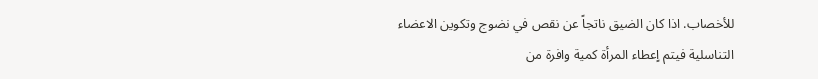للأخصاب. اذا كان الضيق ناتجاً عن نقص في نضوج وتكوين الاعضاء التناسلية فيتم اٍعطاء المرأة كمية وافرة من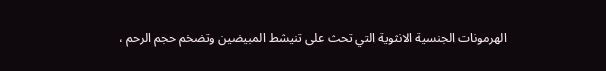الهرمونات الجنسية الانثوية التي تحث على تنيشط المبيضين وتضخم حجم الرحم ،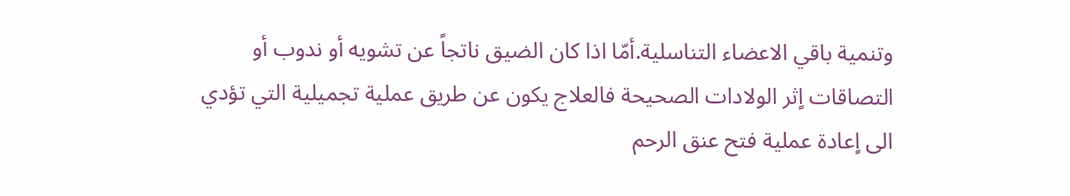وتنمية باقي الاعضاء التناسلية.أمّا اذا كان الضيق ناتجاً عن تشويه أو ندوب أو التصاقات اٍثر الولادات الصحيحة فالعلاج يكون عن طريق عملية تجميلية التي تؤدي الى اٍعادة عملية فتح عنق الرحم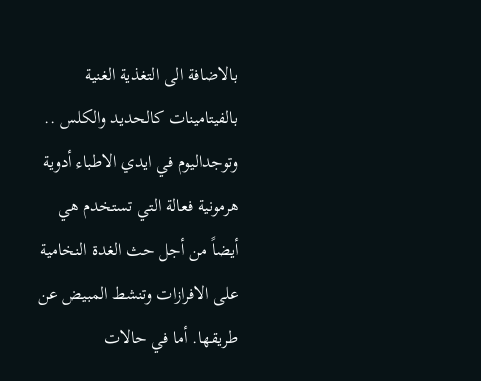بالاضافة الى التغذية الغنية بالفيتامينات كالحديد والكلس .. وتوجداليوم في ايدي الاطباء أدوية هرمونية فعالة التي تستخدم هي أيضاً من أجل حث الغدة النخامية على الافرازات وتنشط المبيض عن طريقها. أما في حالات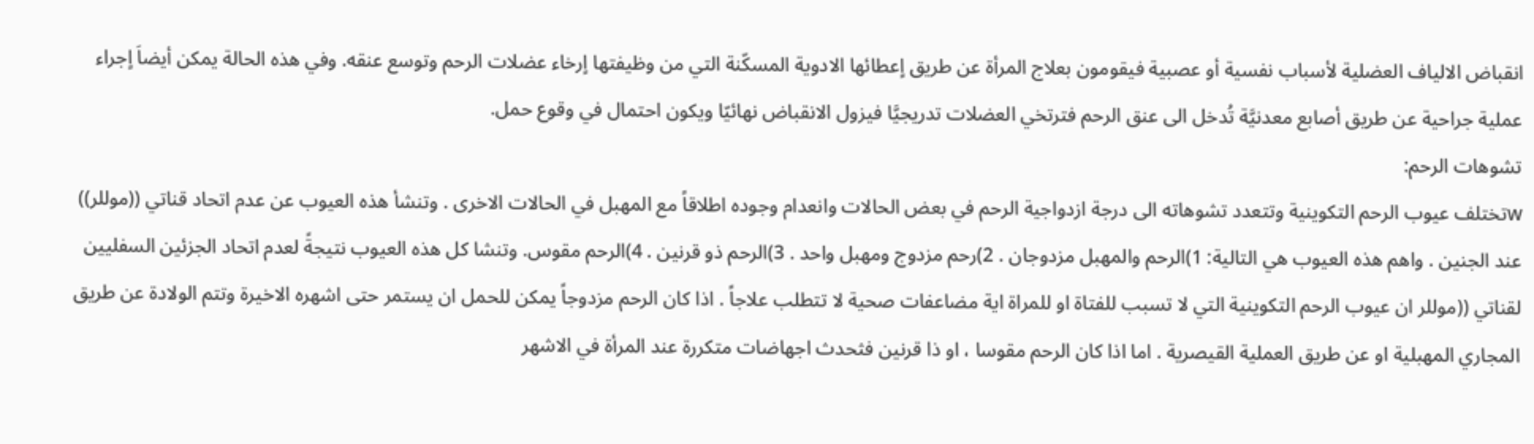انقباض الالياف العضلية لأسباب نفسية أو عصبية فيقومون بعلاج المرأة عن طريق اٍعطائها الادوية المسكّنة التي من وظيفتها اٍرخاء عضلات الرحم وتوسع عنقه. وفي هذه الحالة يمكن أيضاَ اٍجراء عملية جراحية عن طريق أصابع معدنيَّة تُدخل الى عنق الرحم فترتخي العضلات تدريجيَّا فيزول الانقباض نهائيّا ويكون احتمال في وقوع حمل.
تشوهات الرحم:
wتختلف عيوب الرحم التكوينية وتتعدد تشوهاته الى درجة ازدواجية الرحم في بعض الحالات وانعدام وجوده اطلاقاً مع المهبل في الحالات الاخرى . وتنشأ هذه العيوب عن عدم اتحاد قناتي ((موللر)) عند الجنين . واهم هذه العيوب هي التالية: 1)الرحم والمهبل مزدوجان . 2)رحم مزدوج ومهبل واحد . 3)الرحم ذو قرنين . 4)الرحم مقوس. وتنشا كل هذه العيوب نتيجةً لعدم اتحاد الجزئين السفليين لقناتي ((موللر ان عيوب الرحم التكوينية التي لا تسبب للفتاة او للمراة اية مضاعفات صحية لا تتطلب علاجاً . اذا كان الرحم مزدوجاً يمكن للحمل ان يستمر حتى اشهره الاخيرة وتتم الولادة عن طريق المجاري المهبلية او عن طريق العملية القيصرية . اما اذا كان الرحم مقوسا ، او ذا قرنين فثحدث اجهاضات متكررة عند المرأة في الاشهر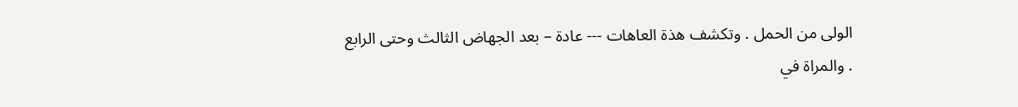الولى من الحمل . وتكشف هذة العاهات --- عادة – بعد الجهاض الثالث وحتى الرابع . والمراة في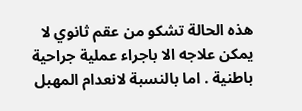هذه الحالة تشكو من عقم ثانوي لا يمكن علاجه الا باجراء عملية جراحية باطنية . اما بالنسبة لانعدام المهبل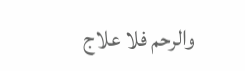والرحم فلا علاج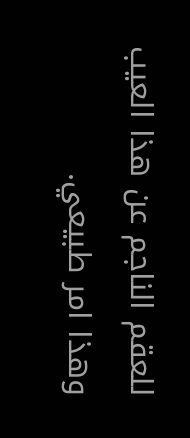للعقم الناجم عن هذا العيب وهذا امر طبيعي.